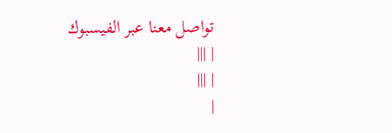تواصل معنا عبر الفيسبوك
| |||
| |||
|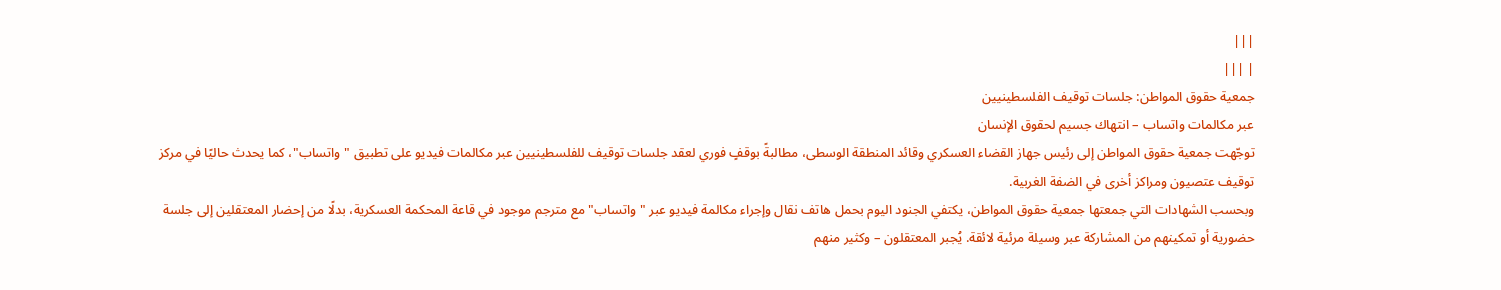|||
| |||
جمعية حقوق المواطن: جلسات توقيف الفلسطينيين
عبر مكالمات واتساب – انتهاك جسيم لحقوق الإنسان
توجّهت جمعية حقوق المواطن إلى رئيس جهاز القضاء العسكري وقائد المنطقة الوسطى، مطالبةً بوقفٍ فوري لعقد جلسات توقيف للفلسطينيين عبر مكالمات فيديو على تطبيق "واتساب"، كما يحدث حاليًا في مركز توقيف عتصيون ومراكز أخرى في الضفة الغربية.
وبحسب الشهادات التي جمعتها جمعية حقوق المواطن، يكتفي الجنود اليوم بحمل هاتف نقال وإجراء مكالمة فيديو عبر "واتساب" مع مترجم موجود في قاعة المحكمة العسكرية، بدلًا من إحضار المعتقلين إلى جلسة حضورية أو تمكينهم من المشاركة عبر وسيلة مرئية لائقة. يُجبر المعتقلون – وكثير منهم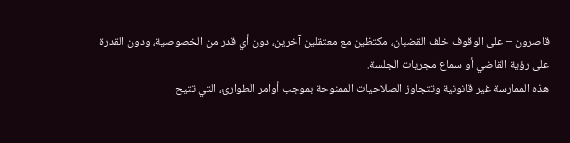قاصرون – على الوقوف خلف القضبان، مكتظين مع معتقلين آخرين، دون أي قدر من الخصوصية، ودون القدرة على رؤية القاضي أو سماع مجريات الجلسة.
هذه الممارسة غير قانونية وتتجاوز الصلاحيات الممنوحة بموجب أوامر الطوارئ، التي تتيح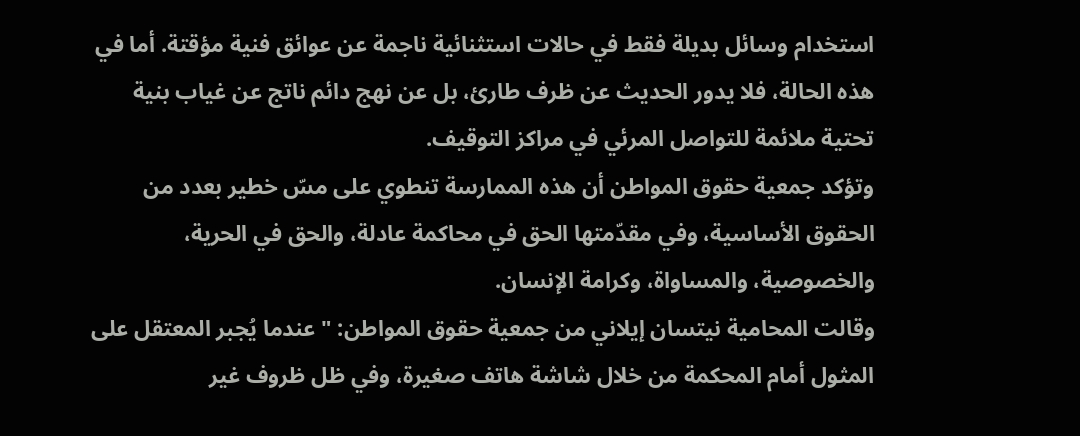استخدام وسائل بديلة فقط في حالات استثنائية ناجمة عن عوائق فنية مؤقتة. أما في هذه الحالة، فلا يدور الحديث عن ظرف طارئ، بل عن نهج دائم ناتج عن غياب بنية تحتية ملائمة للتواصل المرئي في مراكز التوقيف.
وتؤكد جمعية حقوق المواطن أن هذه الممارسة تنطوي على مسّ خطير بعدد من الحقوق الأساسية، وفي مقدّمتها الحق في محاكمة عادلة، والحق في الحرية، والخصوصية، والمساواة، وكرامة الإنسان.
وقالت المحامية نيتسان إيلاني من جمعية حقوق المواطن: "عندما يُجبر المعتقل على المثول أمام المحكمة من خلال شاشة هاتف صغيرة، وفي ظل ظروف غير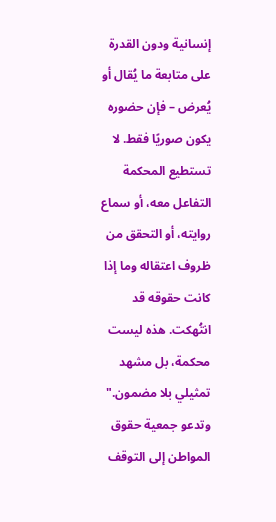إنسانية ودون القدرة على متابعة ما يُقال أو يُعرض – فإن حضوره يكون صوريًا فقط. لا تستطيع المحكمة التفاعل معه، أو سماع روايته، أو التحقق من ظروف اعتقاله وما إذا كانت حقوقه قد انتُهكت. هذه ليست محكمة، بل مشهد تمثيلي بلا مضمون."
وتدعو جمعية حقوق المواطن إلى التوقف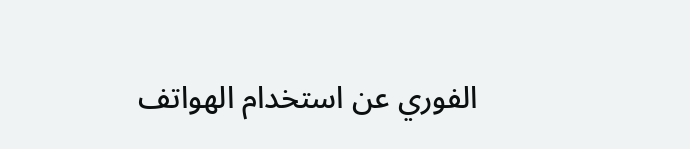الفوري عن استخدام الهواتف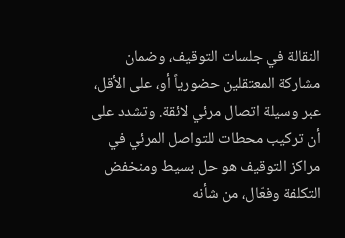النقالة في جلسات التوقيف، وضمان مشاركة المعتقلين حضورياً أو، على الأقل، عبر وسيلة اتصال مرئي لائقة. وتشدد على أن تركيب محطات للتواصل المرئي في مراكز التوقيف هو حل بسيط ومنخفض التكلفة وفعّال، من شأنه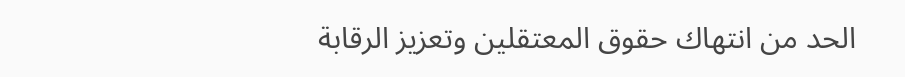الحد من انتهاك حقوق المعتقلين وتعزيز الرقابة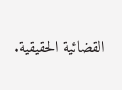القضائية الحقيقية.